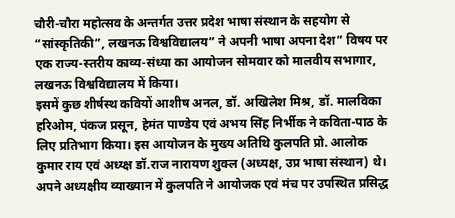चौरी-चौरा महोत्सव के अन्तर्गत उत्तर प्रदेश भाषा संस्थान के सहयोग से “सांस्कृतिकी”, लखनऊ विश्वविद्यालय” ने अपनी भाषा अपना देश” विषय पर एक राज्य-स्तरीय काव्य-संध्या का आयोजन सोमवार को मालवीय सभागार, लखनऊ विश्वविद्यालय में किया।
इसमें कुछ शीर्षस्थ कवियों आशीष अनल, डॉ. अखिलेश मिश्र, डॉ. मालविका हरिओम, पंकज प्रसून, हेमंत पाण्डेय एवं अभय सिंह निर्भीक ने कविता-पाठ के लिए प्रतिभाग किया। इस आयोजन के मुख्य अतिथि कुलपति प्रो. आलोक कुमार राय एवं अध्य्क्ष डॉ.राज नारायण शुक्ल (अध्यक्ष, उप्र भाषा संस्थान) थे। अपने अध्यक्षीय व्याख्यान में कुलपति ने आयोजक एवं मंच पर उपस्थित प्रसिद्ध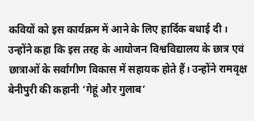कवियों को इस कार्यक्रम में आने के लिए हार्दिक बधाई दी।
उन्होंने कहा कि इस तरह के आयोजन विश्वविद्यालय के छात्र एवं छात्राओं के सर्वांगीण विकास में सहायक होते हैं। उन्होंने रामवृक्ष बेनीपुरी की कहानी ‘गेहूं और गुलाब’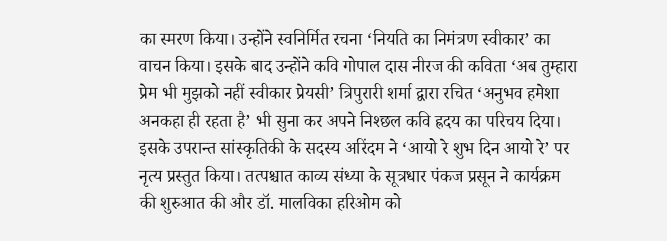का स्मरण किया। उन्होंने स्वनिर्मित रचना ‘नियति का निमंत्रण स्वीकार’ का वाचन किया। इसके बाद उन्होंने कवि गोपाल दास नीरज की कविता ‘अब तुम्हारा प्रेम भी मुझको नहीं स्वीकार प्रेयसी’ त्रिपुरारी शर्मा द्वारा रचित ‘अनुभव हमेशा अनकहा ही रहता है’ भी सुना कर अपने निश्छल कवि ह्रदय का परिचय दिया।
इसके उपरान्त सांस्कृतिकी के सदस्य अरिंदम ने ‘आयो रे शुभ दिन आयो रे’ पर नृत्य प्रस्तुत किया। तत्पश्चात काव्य संध्या के सूत्रधार पंकज प्रसून ने कार्यक्रम की शुरुआत की और डॉ. मालविका हरिओम को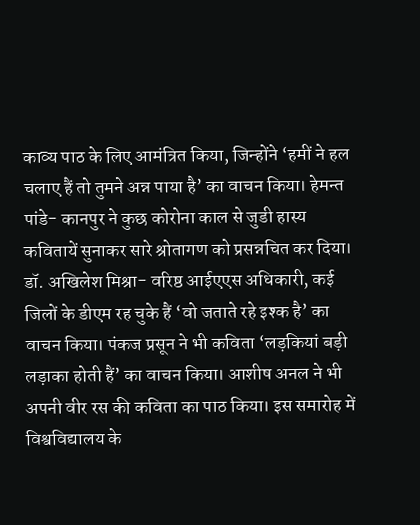काव्य पाठ के लिए आमंत्रित किया, जिन्होंने ‘हमीं ने हल चलाए हैं तो तुमने अन्न पाया है’ का वाचन किया। हेमन्त पांडे- कानपुर ने कुछ कोरोना काल से जुडी हास्य कवितायें सुनाकर सारे श्रोतागण को प्रसन्नचित कर दिया।
डॉ. अखिलेश मिश्रा- वरिष्ठ आईएएस अधिकारी, कई जिलों के डीएम रह चुके हैं ‘वो जताते रहे इश्क है’ का वाचन किया। पंकज प्रसून ने भी कविता ‘लड़कियां बड़ी लड़ाका होती हैं’ का वाचन किया। आशीष अनल ने भी अपनी वीर रस की कविता का पाठ किया। इस समारोह में विश्वविद्यालय के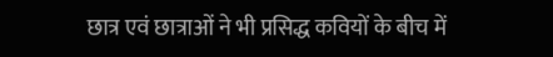छात्र एवं छात्राओं ने भी प्रसिद्ध कवियों के बीच में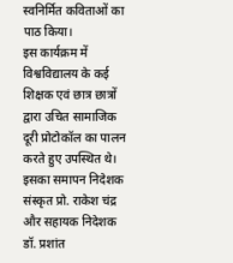स्वनिर्मित कविताओं का पाठ किया।
इस कार्यक्रम में विश्वविद्यालय के कई शिक्षक एवं छात्र छात्रों द्वारा उचित सामाजिक दूरी प्रोटोकॉल का पालन करते हुए उपस्थित थे। इसका समापन निदेशक संस्कृत प्रो. राकेश चंद्र और सहायक निदेशक डॉ. प्रशांत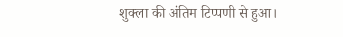शुक्ला की अंतिम टिप्पणी से हुआ।